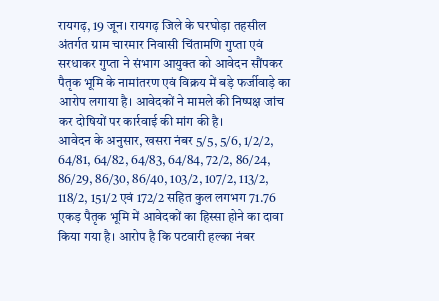रायगढ़, 19 जून। रायगढ़ जिले के घरघोड़ा तहसील अंतर्गत ग्राम चारमार निवासी चिंतामणि गुप्ता एवं सरधाकर गुप्ता ने संभाग आयुक्त को आवेदन सौंपकर पैतृक भूमि के नामांतरण एवं विक्रय में बड़े फर्जीवाड़े का आरोप लगाया है। आवेदकों ने मामले की निष्पक्ष जांच कर दोषियों पर कार्रवाई की मांग की है।
आवेदन के अनुसार, खसरा नंबर 5/5, 5/6, 1/2/2, 64/81, 64/82, 64/83, 64/84, 72/2, 86/24, 86/29, 86/30, 86/40, 103/2, 107/2, 113/2, 118/2, 151/2 एवं 172/2 सहित कुल लगभग 71.76 एकड़ पैतृक भूमि में आवेदकों का हिस्सा होने का दावा किया गया है। आरोप है कि पटवारी हल्का नंबर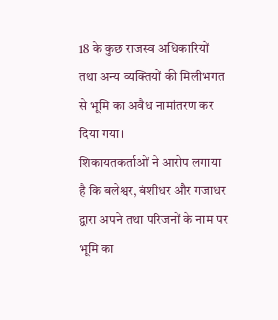18 के कुछ राजस्व अधिकारियों तथा अन्य व्यक्तियों की मिलीभगत से भूमि का अवैध नामांतरण कर दिया गया।
शिकायतकर्ताओं ने आरोप लगाया है कि बलेश्वर, बंशीधर और गजाधर द्वारा अपने तथा परिजनों के नाम पर भूमि का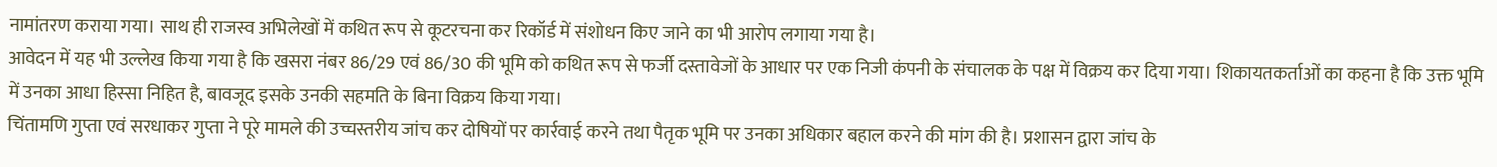नामांतरण कराया गया। साथ ही राजस्व अभिलेखों में कथित रूप से कूटरचना कर रिकॉर्ड में संशोधन किए जाने का भी आरोप लगाया गया है।
आवेदन में यह भी उल्लेख किया गया है कि खसरा नंबर 86/29 एवं 86/30 की भूमि को कथित रूप से फर्जी दस्तावेजों के आधार पर एक निजी कंपनी के संचालक के पक्ष में विक्रय कर दिया गया। शिकायतकर्ताओं का कहना है कि उक्त भूमि में उनका आधा हिस्सा निहित है, बावजूद इसके उनकी सहमति के बिना विक्रय किया गया।
चिंतामणि गुप्ता एवं सरधाकर गुप्ता ने पूरे मामले की उच्चस्तरीय जांच कर दोषियों पर कार्रवाई करने तथा पैतृक भूमि पर उनका अधिकार बहाल करने की मांग की है। प्रशासन द्वारा जांच के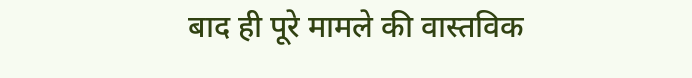बाद ही पूरे मामले की वास्तविक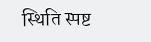स्थिति स्पष्ट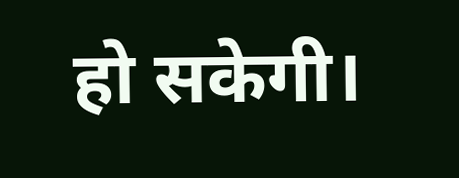हो सकेगी।